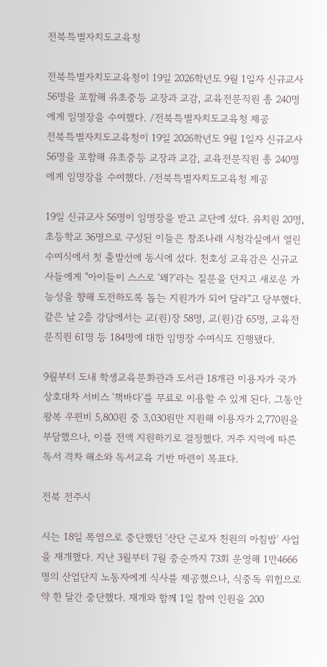전북특별자치도교육청

전북특별자치도교육청이 19일 2026학년도 9월 1일자 신규교사 56명을 포함해 유초중등 교장과 교감, 교육전문직원 총 240명에게 임명장을 수여했다. /전북특별자치도교육청 제공
전북특별자치도교육청이 19일 2026학년도 9월 1일자 신규교사 56명을 포함해 유초중등 교장과 교감, 교육전문직원 총 240명에게 임명장을 수여했다. /전북특별자치도교육청 제공

19일 신규교사 56명이 임명장을 받고 교단에 섰다. 유치원 20명, 초등학교 36명으로 구성된 이들은 창조나래 시청각실에서 열린 수여식에서 첫 출발선에 동시에 섰다. 천호성 교육감은 신규교사들에게 "아이들이 스스로 '왜?'라는 질문을 던지고 새로운 가능성을 향해 도전하도록 돕는 지원가가 되어 달라"고 당부했다. 같은 날 2층 강당에서는 교(원)장 58명, 교(원)감 65명, 교육전문직원 61명 등 184명에 대한 임명장 수여식도 진행됐다.

9월부터 도내 학생교육문화관과 도서관 18개관 이용자가 국가상호대차 서비스 '책바다'를 무료로 이용할 수 있게 된다. 그동안 왕복 우편비 5,800원 중 3,030원만 지원해 이용자가 2,770원을 부담했으나, 이를 전액 지원하기로 결정했다. 거주 지역에 따른 독서 격차 해소와 독서교육 기반 마련이 목표다.

전북 전주시

시는 18일 폭염으로 중단했던 '산단 근로자 천원의 아침밥' 사업을 재개했다. 지난 3월부터 7월 중순까지 73회 운영해 1만4666명의 산업단지 노동자에게 식사를 제공했으나, 식중독 위험으로 약 한 달간 중단했다. 재개와 함께 1일 참여 인원을 200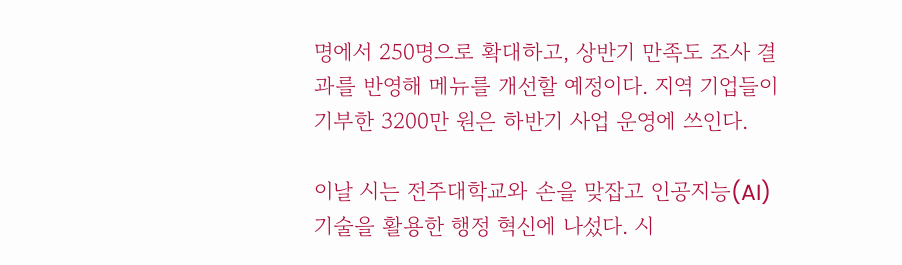명에서 250명으로 확대하고, 상반기 만족도 조사 결과를 반영해 메뉴를 개선할 예정이다. 지역 기업들이 기부한 3200만 원은 하반기 사업 운영에 쓰인다.

이날 시는 전주대학교와 손을 맞잡고 인공지능(AI) 기술을 활용한 행정 혁신에 나섰다. 시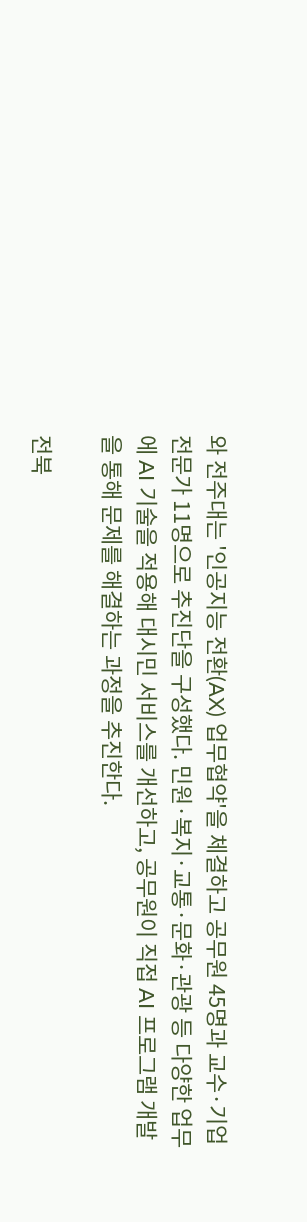와 전주대는 '인공지능 전환(AX) 업무협약'을 체결하고 공무원 45명과 교수·기업 전문가 11명으로 추진단을 구성했다. 민원·복지·교통·문화·관광 등 다양한 업무에 AI 기술을 적용해 대시민 서비스를 개선하고, 공무원이 직접 AI 프로그램 개발을 통해 문제를 해결하는 과정을 추진한다.

전북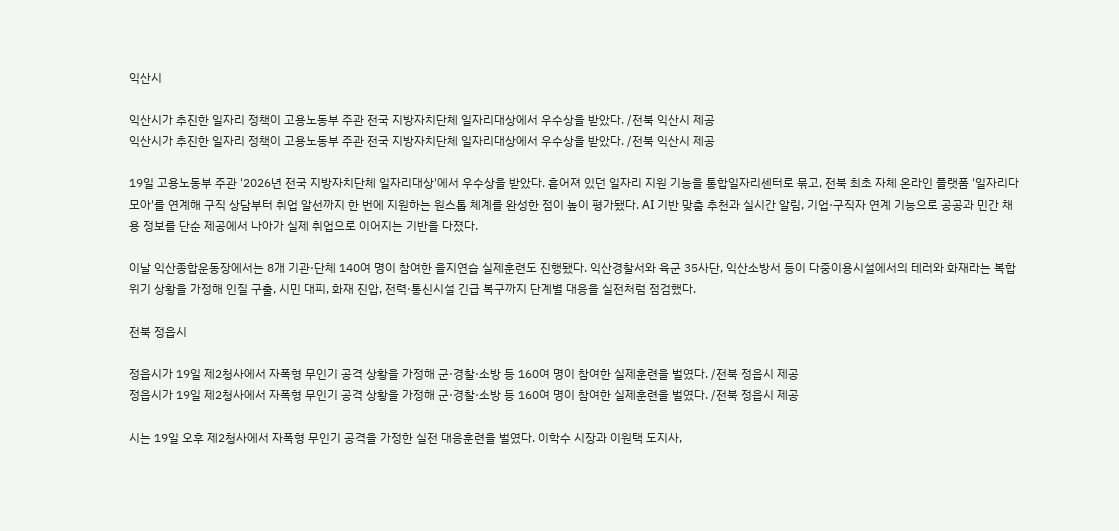익산시

익산시가 추진한 일자리 정책이 고용노동부 주관 전국 지방자치단체 일자리대상에서 우수상을 받았다. /전북 익산시 제공
익산시가 추진한 일자리 정책이 고용노동부 주관 전국 지방자치단체 일자리대상에서 우수상을 받았다. /전북 익산시 제공

19일 고용노동부 주관 '2026년 전국 지방자치단체 일자리대상'에서 우수상을 받았다. 흩어져 있던 일자리 지원 기능을 통합일자리센터로 묶고, 전북 최초 자체 온라인 플랫폼 '일자리다모아'를 연계해 구직 상담부터 취업 알선까지 한 번에 지원하는 원스톱 체계를 완성한 점이 높이 평가됐다. AI 기반 맞춤 추천과 실시간 알림, 기업·구직자 연계 기능으로 공공과 민간 채용 정보를 단순 제공에서 나아가 실제 취업으로 이어지는 기반을 다졌다.

이날 익산종합운동장에서는 8개 기관·단체 140여 명이 참여한 을지연습 실제훈련도 진행됐다. 익산경찰서와 육군 35사단, 익산소방서 등이 다중이용시설에서의 테러와 화재라는 복합 위기 상황을 가정해 인질 구출, 시민 대피, 화재 진압, 전력·통신시설 긴급 복구까지 단계별 대응을 실전처럼 점검했다.

전북 정읍시

정읍시가 19일 제2청사에서 자폭형 무인기 공격 상황을 가정해 군·경찰·소방 등 160여 명이 참여한 실제훈련을 벌였다. /전북 정읍시 제공
정읍시가 19일 제2청사에서 자폭형 무인기 공격 상황을 가정해 군·경찰·소방 등 160여 명이 참여한 실제훈련을 벌였다. /전북 정읍시 제공

시는 19일 오후 제2청사에서 자폭형 무인기 공격을 가정한 실전 대응훈련을 벌였다. 이학수 시장과 이원택 도지사,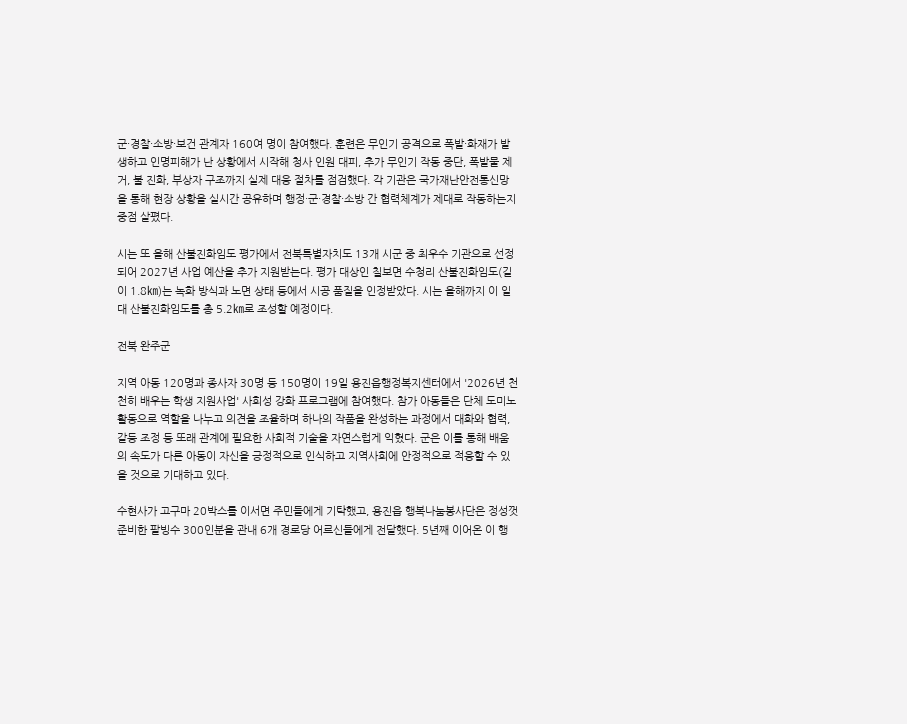군·경찰·소방·보건 관계자 160여 명이 참여했다. 훈련은 무인기 공격으로 폭발·화재가 발생하고 인명피해가 난 상황에서 시작해 청사 인원 대피, 추가 무인기 작동 중단, 폭발물 제거, 불 진화, 부상자 구조까지 실제 대응 절차를 점검했다. 각 기관은 국가재난안전통신망을 통해 현장 상황을 실시간 공유하며 행정·군·경찰·소방 간 협력체계가 제대로 작동하는지 중점 살폈다.

시는 또 올해 산불진화임도 평가에서 전북특별자치도 13개 시군 중 최우수 기관으로 선정되어 2027년 사업 예산을 추가 지원받는다. 평가 대상인 칠보면 수청리 산불진화임도(길이 1.8㎞)는 녹화 방식과 노면 상태 등에서 시공 품질을 인정받았다. 시는 올해까지 이 일대 산불진화임도를 총 5.2㎞로 조성할 예정이다.

전북 완주군

지역 아동 120명과 종사자 30명 등 150명이 19일 용진읍행정복지센터에서 '2026년 천천히 배우는 학생 지원사업' 사회성 강화 프로그램에 참여했다. 참가 아동들은 단체 도미노 활동으로 역할을 나누고 의견을 조율하며 하나의 작품을 완성하는 과정에서 대화와 협력, 갈등 조정 등 또래 관계에 필요한 사회적 기술을 자연스럽게 익혔다. 군은 이를 통해 배움의 속도가 다른 아동이 자신을 긍정적으로 인식하고 지역사회에 안정적으로 적응할 수 있을 것으로 기대하고 있다.

수현사가 고구마 20박스를 이서면 주민들에게 기탁했고, 용진읍 행복나눔봉사단은 정성껏 준비한 팥빙수 300인분을 관내 6개 경로당 어르신들에게 전달했다. 5년째 이어온 이 행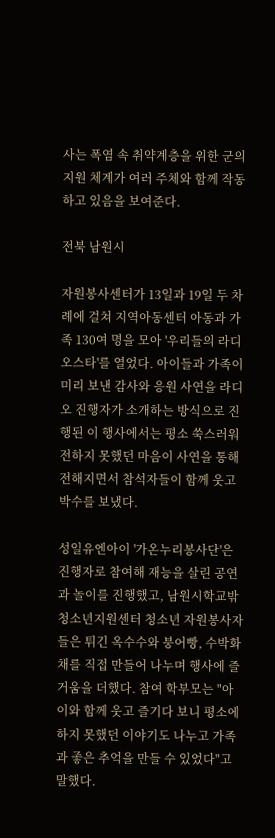사는 폭염 속 취약계층을 위한 군의 지원 체계가 여러 주체와 함께 작동하고 있음을 보여준다.

전북 남원시

자원봉사센터가 13일과 19일 두 차례에 걸쳐 지역아동센터 아동과 가족 130여 명을 모아 '우리들의 라디오스타'를 열었다. 아이들과 가족이 미리 보낸 감사와 응원 사연을 라디오 진행자가 소개하는 방식으로 진행된 이 행사에서는 평소 쑥스러워 전하지 못했던 마음이 사연을 통해 전해지면서 참석자들이 함께 웃고 박수를 보냈다.

성일유엔아이 '가온누리봉사단'은 진행자로 참여해 재능을 살린 공연과 놀이를 진행했고, 남원시학교밖청소년지원센터 청소년 자원봉사자들은 튀긴 옥수수와 붕어빵, 수박화채를 직접 만들어 나누며 행사에 즐거움을 더했다. 참여 학부모는 "아이와 함께 웃고 즐기다 보니 평소에 하지 못했던 이야기도 나누고 가족과 좋은 추억을 만들 수 있었다"고 말했다.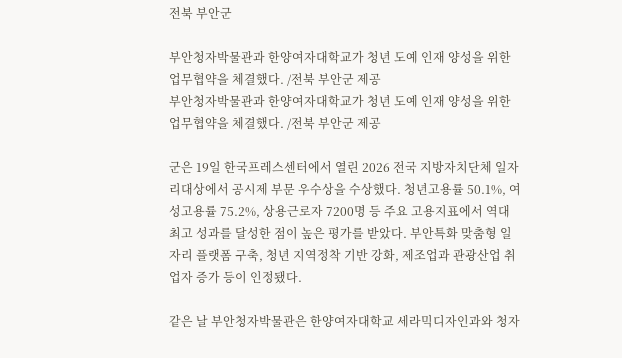전북 부안군

부안청자박물관과 한양여자대학교가 청년 도예 인재 양성을 위한 업무협약을 체결했다. /전북 부안군 제공
부안청자박물관과 한양여자대학교가 청년 도예 인재 양성을 위한 업무협약을 체결했다. /전북 부안군 제공

군은 19일 한국프레스센터에서 열린 2026 전국 지방자치단체 일자리대상에서 공시제 부문 우수상을 수상했다. 청년고용률 50.1%, 여성고용률 75.2%, 상용근로자 7200명 등 주요 고용지표에서 역대 최고 성과를 달성한 점이 높은 평가를 받았다. 부안특화 맞춤형 일자리 플랫폼 구축, 청년 지역정착 기반 강화, 제조업과 관광산업 취업자 증가 등이 인정됐다.

같은 날 부안청자박물관은 한양여자대학교 세라믹디자인과와 청자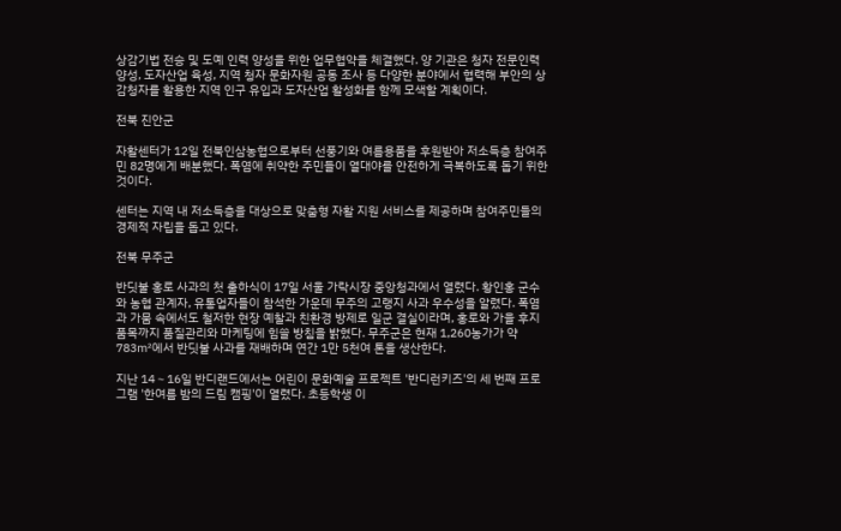상감기법 전승 및 도예 인력 양성을 위한 업무협약을 체결했다. 양 기관은 청자 전문인력 양성, 도자산업 육성, 지역 청자 문화자원 공동 조사 등 다양한 분야에서 협력해 부안의 상감청자를 활용한 지역 인구 유입과 도자산업 활성화를 함께 모색할 계획이다.

전북 진안군

자활센터가 12일 전북인삼농협으로부터 선풍기와 여름용품을 후원받아 저소득층 참여주민 82명에게 배분했다. 폭염에 취약한 주민들이 열대야를 안전하게 극복하도록 돕기 위한 것이다.

센터는 지역 내 저소득층을 대상으로 맞춤형 자활 지원 서비스를 제공하며 참여주민들의 경제적 자립을 돕고 있다.

전북 무주군

반딧불 홍로 사과의 첫 출하식이 17일 서울 가락시장 중앙청과에서 열렸다. 황인홍 군수와 농협 관계자, 유통업자들이 참석한 가운데 무주의 고랭지 사과 우수성을 알렸다. 폭염과 가뭄 속에서도 철저한 현장 예찰과 친환경 방제로 일군 결실이라며, 홍로와 가을 후지 품목까지 품질관리와 마케팅에 힘쓸 방침을 밝혔다. 무주군은 현재 1,260농가가 약 783㎡에서 반딧불 사과를 재배하며 연간 1만 5천여 톤을 생산한다.

지난 14∼16일 반디랜드에서는 어린이 문화예술 프로젝트 '반디런키즈'의 세 번째 프로그램 '한여름 밤의 드림 캠핑'이 열렸다. 초등학생 이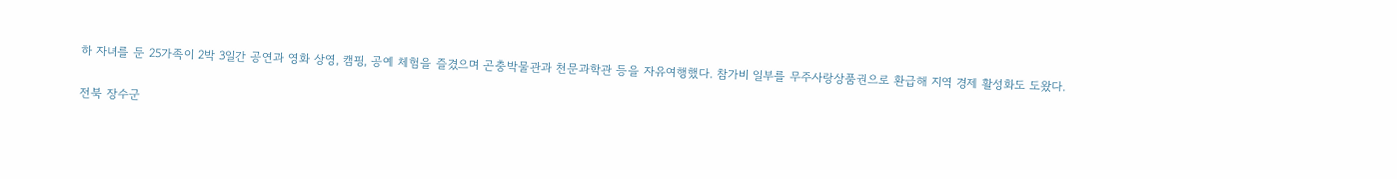하 자녀를 둔 25가족이 2박 3일간 공연과 영화 상영, 캠핑, 공예 체험을 즐겼으며 곤충박물관과 천문과학관 등을 자유여행했다. 참가비 일부를 무주사랑상품권으로 환급해 지역 경제 활성화도 도왔다.

전북 장수군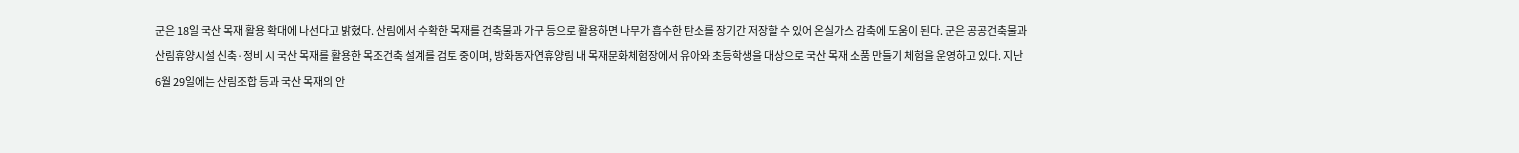군은 18일 국산 목재 활용 확대에 나선다고 밝혔다. 산림에서 수확한 목재를 건축물과 가구 등으로 활용하면 나무가 흡수한 탄소를 장기간 저장할 수 있어 온실가스 감축에 도움이 된다. 군은 공공건축물과 산림휴양시설 신축·정비 시 국산 목재를 활용한 목조건축 설계를 검토 중이며, 방화동자연휴양림 내 목재문화체험장에서 유아와 초등학생을 대상으로 국산 목재 소품 만들기 체험을 운영하고 있다. 지난 6월 29일에는 산림조합 등과 국산 목재의 안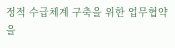정적 수급체계 구축을 위한 업무협약을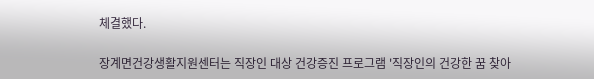체결했다.

장계면건강생활지원센터는 직장인 대상 건강증진 프로그램 '직장인의 건강한 꿈 찾아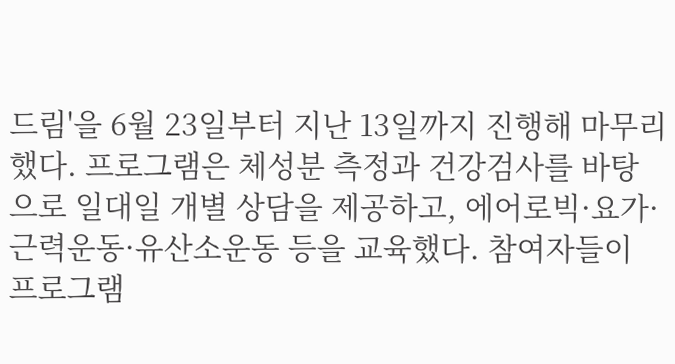드림'을 6월 23일부터 지난 13일까지 진행해 마무리했다. 프로그램은 체성분 측정과 건강검사를 바탕으로 일대일 개별 상담을 제공하고, 에어로빅·요가·근력운동·유산소운동 등을 교육했다. 참여자들이 프로그램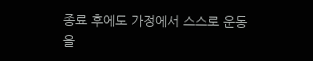종료 후에도 가정에서 스스로 운동을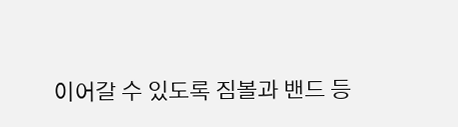이어갈 수 있도록 짐볼과 밴드 등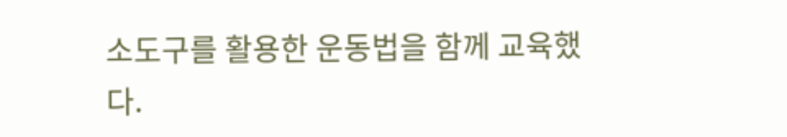소도구를 활용한 운동법을 함께 교육했다.